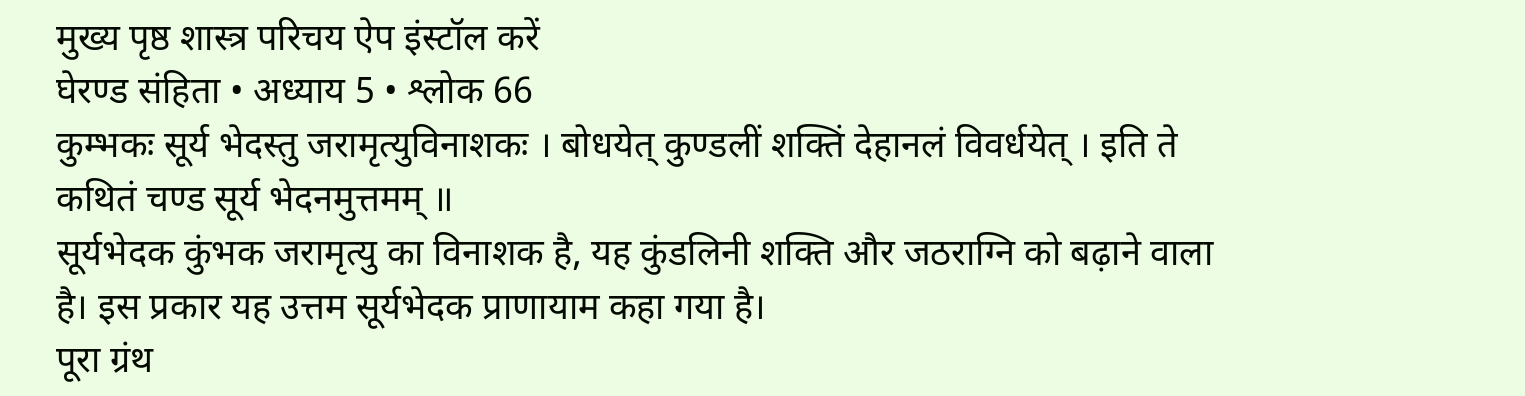मुख्य पृष्ठ शास्त्र परिचय ऐप इंस्टॉल करें
घेरण्ड संहिता • अध्याय 5 • श्लोक 66
कुम्भकः सूर्य भेदस्तु जरामृत्युविनाशकः । बोधयेत्‌ कुण्डलीं शक्तिं देहानलं विवर्धयेत्‌ । इति ते कथितं चण्ड सूर्य भेदनमुत्तमम्‌ ॥
सूर्यभेदक कुंभक जरामृत्यु का विनाशक है, यह कुंडलिनी शक्ति और जठराग्नि को बढ़ाने वाला है। इस प्रकार यह उत्तम सूर्यभेदक प्राणायाम कहा गया है।
पूरा ग्रंथ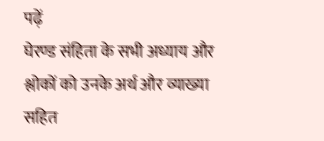पढ़ें
घेरण्ड संहिता के सभी अध्याय और श्लोकों को उनके अर्थ और व्याख्या सहित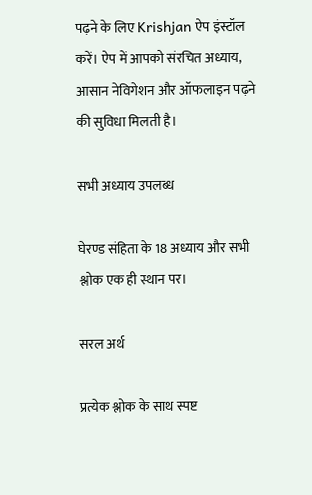पढ़ने के लिए Krishjan ऐप इंस्टॉल करें। ऐप में आपको संरचित अध्याय, आसान नेविगेशन और ऑफलाइन पढ़ने की सुविधा मिलती है।

सभी अध्याय उपलब्ध

घेरण्ड संहिता के 18 अध्याय और सभी श्लोक एक ही स्थान पर।

सरल अर्थ

प्रत्येक श्लोक के साथ स्पष्ट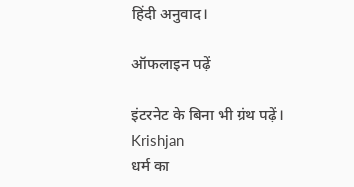हिंदी अनुवाद।

ऑफलाइन पढ़ें

इंटरनेट के बिना भी ग्रंथ पढ़ें।
Krishjan
धर्म का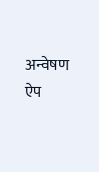अन्वेषण
ऐप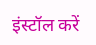इंस्टॉल करें